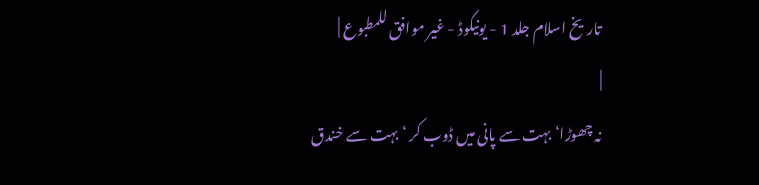تاریخ اسلام جلد 1 - یونیکوڈ - غیر موافق للمطبوع |
|
نہ چھوڑا‘ بہت سے پانی میں ڈوب کر ‘ بہت سے خندق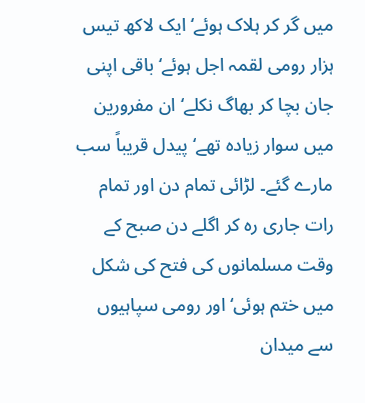میں گر کر ہلاک ہوئے‘ ایک لاکھ تیس ہزار رومی لقمہ اجل ہوئے‘ باقی اپنی جان بچا کر بھاگ نکلے‘ ان مفرورین میں سوار زیادہ تھے‘ پیدل قریباً سب مارے گئے۔ لڑائی تمام دن اور تمام رات جاری رہ کر اگلے دن صبح کے وقت مسلمانوں کی فتح کی شکل میں ختم ہوئی‘ اور رومی سپاہیوں سے میدان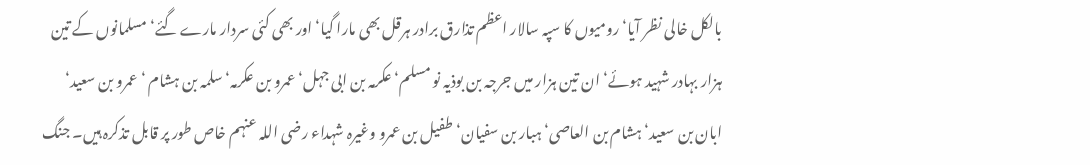بالکل خالی نظر آیا‘ رومیوں کا سپہ سالار اعظم تذارق برادر ہرقل بھی مارا گیا‘ اور بھی کئی سردار مارے گئے‘ مسلمانوں کے تین ہزار بہادر شہید ہوئے‘ ان تین ہزار میں جرجہ بن بوذیہ نو مسلم‘ عکرمہ بن ابی جہل‘ عمرو بن عکرمہ‘ سلمہ بن ہشام ‘ عمرو بن سعید‘ ابان بن سعید‘ ہشام بن العاصی‘ ہبار بن سفیان‘ طفیل بن عمرو وغیرہ شہداء رضی اللہ عنہم خاص طور پر قابل تذکرہ ہیں۔ جنگ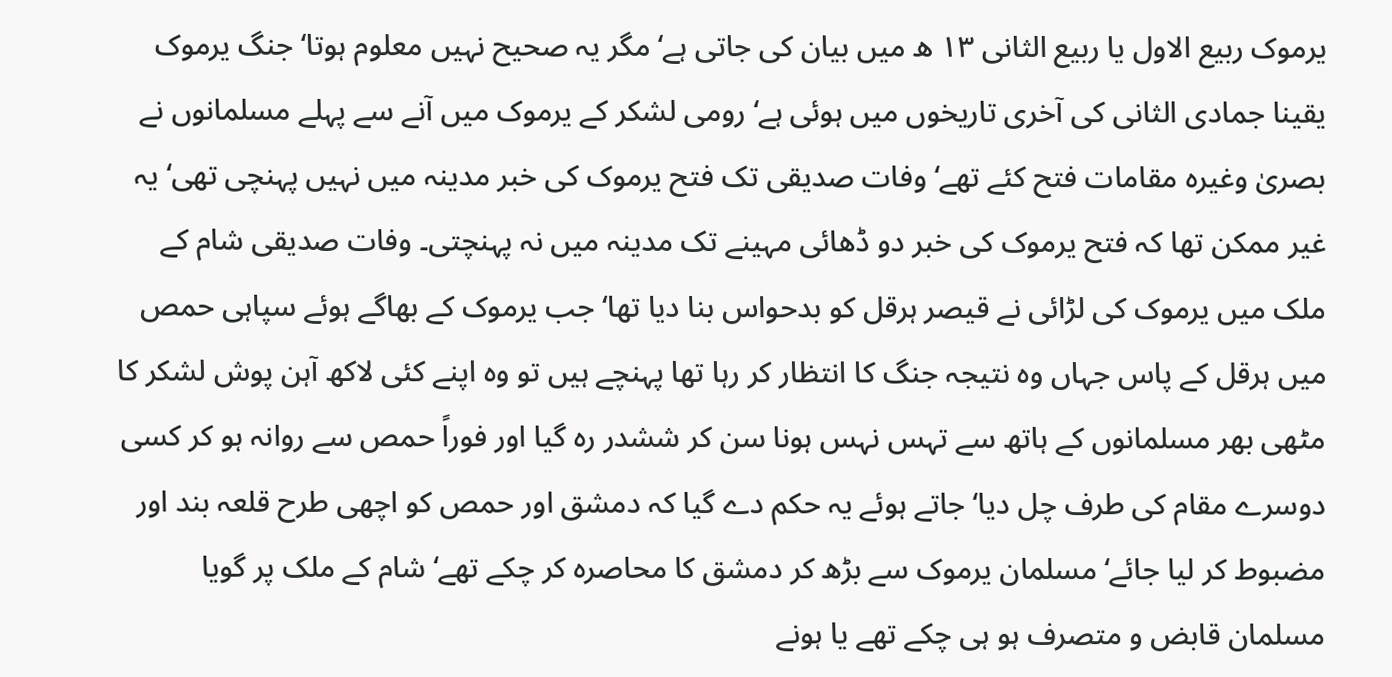یرموک ربیع الاول یا ربیع الثانی ۱۳ ھ میں بیان کی جاتی ہے‘ مگر یہ صحیح نہیں معلوم ہوتا‘ جنگ یرموک یقینا جمادی الثانی کی آخری تاریخوں میں ہوئی ہے‘ رومی لشکر کے یرموک میں آنے سے پہلے مسلمانوں نے بصریٰ وغیرہ مقامات فتح کئے تھے‘ وفات صدیقی تک فتح یرموک کی خبر مدینہ میں نہیں پہنچی تھی‘ یہ غیر ممکن تھا کہ فتح یرموک کی خبر دو ڈھائی مہینے تک مدینہ میں نہ پہنچتی۔ وفات صدیقی شام کے ملک میں یرموک کی لڑائی نے قیصر ہرقل کو بدحواس بنا دیا تھا‘ جب یرموک کے بھاگے ہوئے سپاہی حمص میں ہرقل کے پاس جہاں وہ نتیجہ جنگ کا انتظار کر رہا تھا پہنچے ہیں تو وہ اپنے کئی لاکھ آہن پوش لشکر کا مٹھی بھر مسلمانوں کے ہاتھ سے تہس نہس ہونا سن کر ششدر رہ گیا اور فوراً حمص سے روانہ ہو کر کسی دوسرے مقام کی طرف چل دیا‘ جاتے ہوئے یہ حکم دے گیا کہ دمشق اور حمص کو اچھی طرح قلعہ بند اور مضبوط کر لیا جائے‘ مسلمان یرموک سے بڑھ کر دمشق کا محاصرہ کر چکے تھے‘ شام کے ملک پر گویا مسلمان قابض و متصرف ہو ہی چکے تھے یا ہونے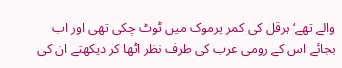والے تھے‘ ہرقل کی کمر یرموک میں ٹوٹ چکی تھی اور اب بجائے اس کے رومی عرب کی طرف نظر اٹھا کر دیکھتے ان کی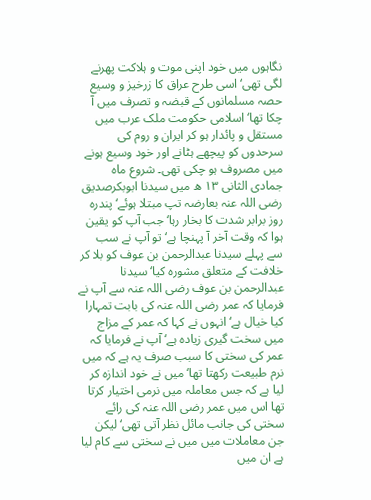نگاہوں میں خود اپنی موت و ہلاکت پھرنے لگی تھی‘ اسی طرح عراق کا زرخیز و وسیع حصہ مسلمانوں کے قبضہ و تصرف میں آ چکا تھا‘ اسلامی حکومت ملک عرب میں مستقل و پائدار ہو کر ایران و روم کی سرحدوں کو پیچھے ہٹانے اور خود وسیع ہونے میں مصروف ہو چکی تھی۔ شروع ماہ جمادی الثانی ۱۳ ھ میں سیدنا ابوبکرصدیق رضی اللہ عنہ بعارضہ تپ مبتلا ہوئے‘ پندرہ روز برابر شدت کا بخار رہا‘ جب آپ کو یقین ہوا کہ وقت آخر آ پہنچا ہے‘ تو آپ نے سب سے پہلے سیدنا عبدالرحمن بن عوف کو بلا کر خلافت کے متعلق مشورہ کیا‘ سیدنا عبدالرحمن بن عوف رضی اللہ عنہ سے آپ نے فرمایا کہ عمر رضی اللہ عنہ کی بابت تمہارا کیا خیال ہے‘ انہوں نے کہا کہ عمر کے مزاج میں سخت گیری زیادہ ہے‘ آپ نے فرمایا کہ عمر کی سختی کا سبب صرف یہ ہے کہ میں نرم طبیعت رکھتا تھا‘ میں نے خود اندازہ کر لیا ہے کہ جس معاملہ میں نرمی اختیار کرتا تھا اس میں عمر رضی اللہ عنہ کی رائے سختی کی جانب مائل نظر آتی تھی‘لیکن جن معاملات میں میں نے سختی سے کام لیا ہے ان میں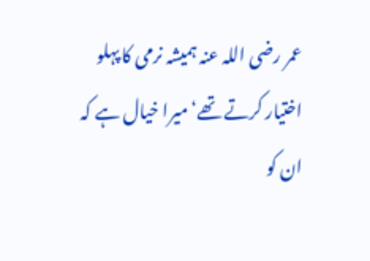عمر رضی اللہ عنہ ہمیشہ نرمی کا پہلو اختیار کرتے تھے‘ میرا خیال ہے کہ ان کو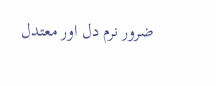ضرور نرم دل اور معتدل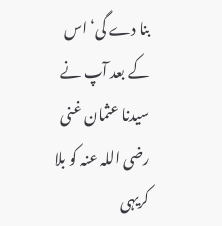بنا دے گی‘ اس کے بعد آپ نے سیدنا عثمان غنی رضی اللہ عنہ کو بلا کریہی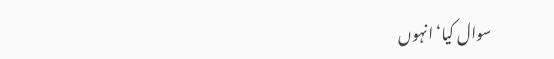سوال کیا‘ انہوں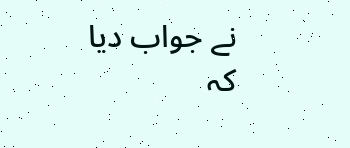نے جواب دیا کہ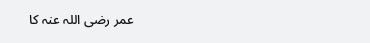عمر رضی اللہ عنہ کا